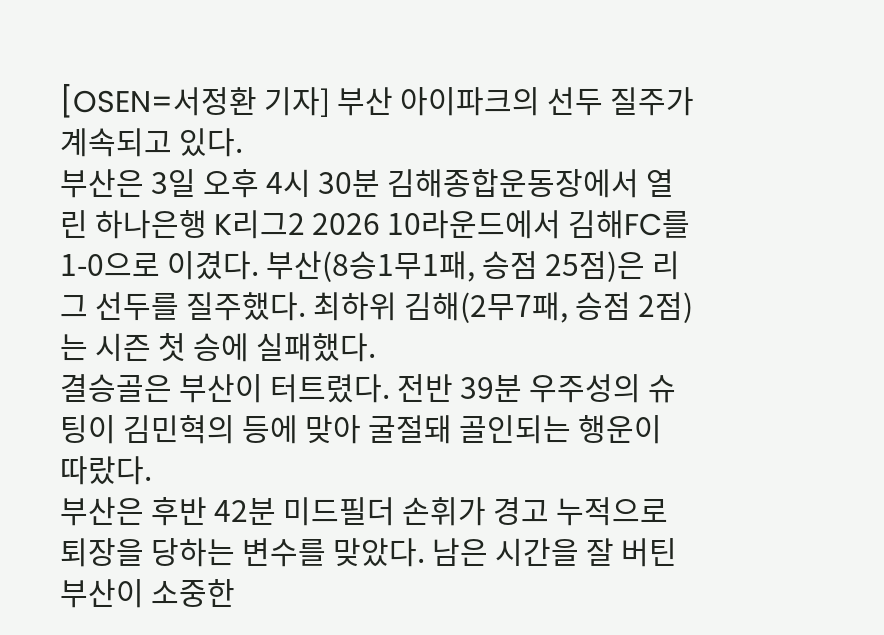[OSEN=서정환 기자] 부산 아이파크의 선두 질주가 계속되고 있다.
부산은 3일 오후 4시 30분 김해종합운동장에서 열린 하나은행 K리그2 2026 10라운드에서 김해FC를 1-0으로 이겼다. 부산(8승1무1패, 승점 25점)은 리그 선두를 질주했다. 최하위 김해(2무7패, 승점 2점)는 시즌 첫 승에 실패했다.
결승골은 부산이 터트렸다. 전반 39분 우주성의 슈팅이 김민혁의 등에 맞아 굴절돼 골인되는 행운이 따랐다.
부산은 후반 42분 미드필더 손휘가 경고 누적으로 퇴장을 당하는 변수를 맞았다. 남은 시간을 잘 버틴 부산이 소중한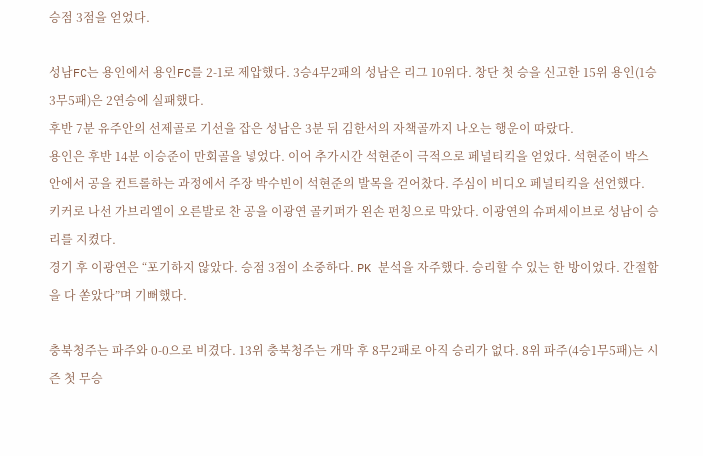승점 3점을 얻었다.

성남FC는 용인에서 용인FC를 2-1로 제압했다. 3승4무2패의 성남은 리그 10위다. 창단 첫 승을 신고한 15위 용인(1승3무5패)은 2연승에 실패했다.
후반 7분 유주안의 선제골로 기선을 잡은 성남은 3분 뒤 김한서의 자책골까지 나오는 행운이 따랐다.
용인은 후반 14분 이승준이 만회골을 넣었다. 이어 추가시간 석현준이 극적으로 페널티킥을 얻었다. 석현준이 박스 안에서 공을 컨트롤하는 과정에서 주장 박수빈이 석현준의 발목을 걷어찼다. 주심이 비디오 페널티킥을 선언했다.
키커로 나선 가브리엘이 오른발로 찬 공을 이광연 골키퍼가 왼손 펀칭으로 막았다. 이광연의 슈퍼세이브로 성남이 승리를 지켰다.
경기 후 이광연은 “포기하지 않았다. 승점 3점이 소중하다. PK 분석을 자주했다. 승리할 수 있는 한 방이었다. 간절함을 다 쏟았다”며 기뻐했다.

충북청주는 파주와 0-0으로 비겼다. 13위 충북청주는 개막 후 8무2패로 아직 승리가 없다. 8위 파주(4승1무5패)는 시즌 첫 무승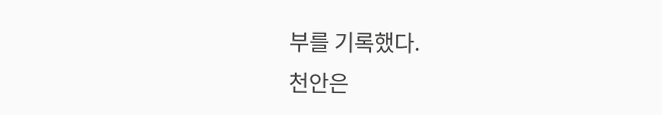부를 기록했다.
천안은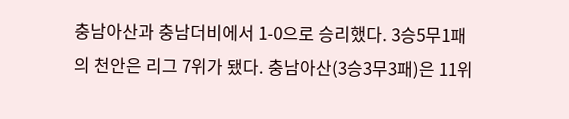충남아산과 충남더비에서 1-0으로 승리했다. 3승5무1패의 천안은 리그 7위가 됐다. 충남아산(3승3무3패)은 11위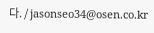다. / jasonseo34@osen.co.kr